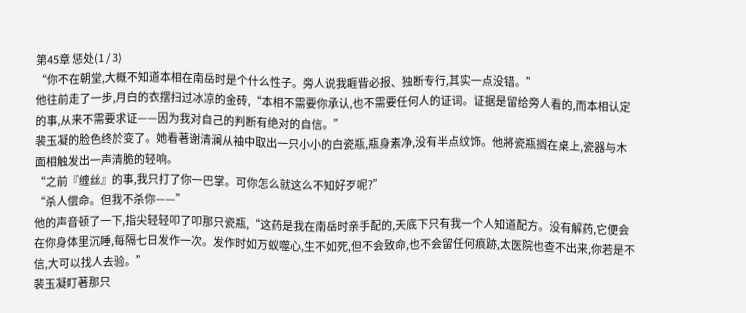第45章 惩处(1 / 3)
“你不在朝堂,大概不知道本相在南岳时是个什么性子。旁人说我睚眥必报、独断专行,其实一点没错。”
他往前走了一步,月白的衣摆扫过冰凉的金砖,“本相不需要你承认,也不需要任何人的证词。证据是留给旁人看的,而本相认定的事,从来不需要求证——因为我对自己的判断有绝对的自信。”
裴玉凝的脸色终於变了。她看著谢清澜从袖中取出一只小小的白瓷瓶,瓶身素净,没有半点纹饰。他將瓷瓶搁在桌上,瓷器与木面相触发出一声清脆的轻响。
“之前『缠丝』的事,我只打了你一巴掌。可你怎么就这么不知好歹呢?”
“杀人偿命。但我不杀你——”
他的声音顿了一下,指尖轻轻叩了叩那只瓷瓶,“这药是我在南岳时亲手配的,天底下只有我一个人知道配方。没有解药,它便会在你身体里沉睡,每隔七日发作一次。发作时如万蚁噬心,生不如死,但不会致命,也不会留任何痕跡,太医院也查不出来,你若是不信,大可以找人去验。”
裴玉凝盯著那只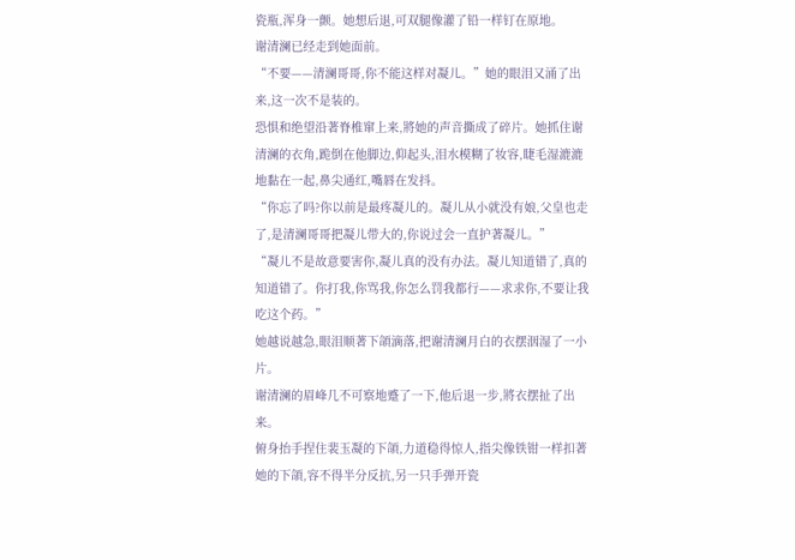瓷瓶,浑身一颤。她想后退,可双腿像灌了铅一样钉在原地。
谢清澜已经走到她面前。
“不要——清澜哥哥,你不能这样对凝儿。”她的眼泪又涌了出来,这一次不是装的。
恐惧和绝望沿著脊椎窜上来,將她的声音撕成了碎片。她抓住谢清澜的衣角,跪倒在他脚边,仰起头,泪水模糊了妆容,睫毛湿漉漉地黏在一起,鼻尖通红,嘴唇在发抖。
“你忘了吗?你以前是最疼凝儿的。凝儿从小就没有娘,父皇也走了,是清澜哥哥把凝儿带大的,你说过会一直护著凝儿。”
“凝儿不是故意要害你,凝儿真的没有办法。凝儿知道错了,真的知道错了。你打我,你骂我,你怎么罚我都行——求求你,不要让我吃这个药。”
她越说越急,眼泪顺著下頜滴落,把谢清澜月白的衣摆洇湿了一小片。
谢清澜的眉峰几不可察地蹙了一下,他后退一步,將衣摆扯了出来。
俯身抬手捏住裴玉凝的下頜,力道稳得惊人,指尖像铁钳一样扣著她的下頜,容不得半分反抗,另一只手弹开瓷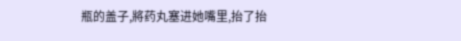瓶的盖子,將药丸塞进她嘴里,抬了抬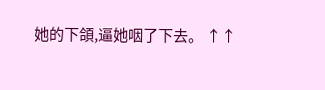她的下頜,逼她咽了下去。 ↑↑